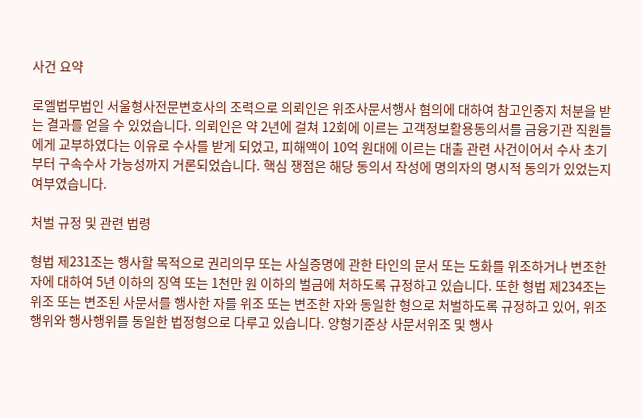사건 요약

로엘법무법인 서울형사전문변호사의 조력으로 의뢰인은 위조사문서행사 혐의에 대하여 참고인중지 처분을 받는 결과를 얻을 수 있었습니다. 의뢰인은 약 2년에 걸쳐 12회에 이르는 고객정보활용동의서를 금융기관 직원들에게 교부하였다는 이유로 수사를 받게 되었고, 피해액이 10억 원대에 이르는 대출 관련 사건이어서 수사 초기부터 구속수사 가능성까지 거론되었습니다. 핵심 쟁점은 해당 동의서 작성에 명의자의 명시적 동의가 있었는지 여부였습니다.

처벌 규정 및 관련 법령

형법 제231조는 행사할 목적으로 권리의무 또는 사실증명에 관한 타인의 문서 또는 도화를 위조하거나 변조한 자에 대하여 5년 이하의 징역 또는 1천만 원 이하의 벌금에 처하도록 규정하고 있습니다. 또한 형법 제234조는 위조 또는 변조된 사문서를 행사한 자를 위조 또는 변조한 자와 동일한 형으로 처벌하도록 규정하고 있어, 위조행위와 행사행위를 동일한 법정형으로 다루고 있습니다. 양형기준상 사문서위조 및 행사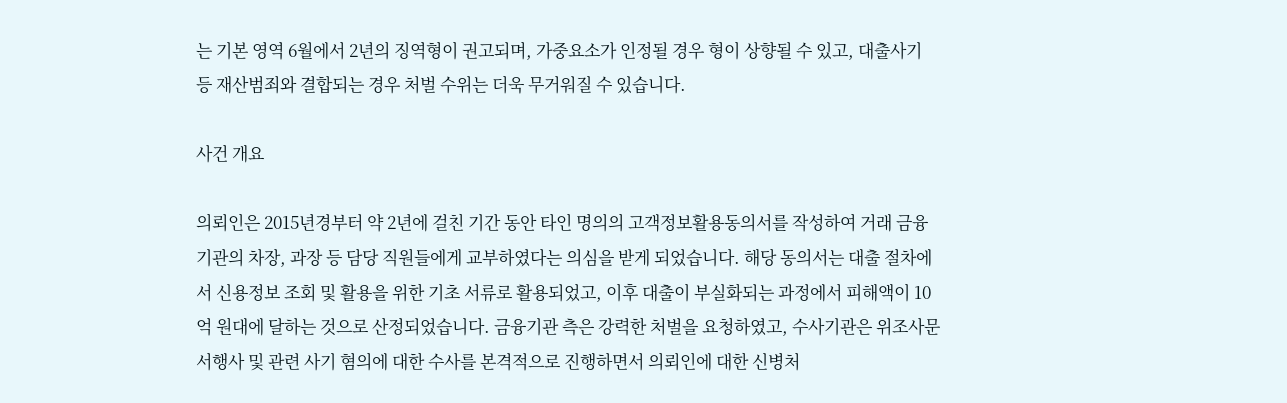는 기본 영역 6월에서 2년의 징역형이 권고되며, 가중요소가 인정될 경우 형이 상향될 수 있고, 대출사기 등 재산범죄와 결합되는 경우 처벌 수위는 더욱 무거워질 수 있습니다.

사건 개요

의뢰인은 2015년경부터 약 2년에 걸친 기간 동안 타인 명의의 고객정보활용동의서를 작성하여 거래 금융기관의 차장, 과장 등 담당 직원들에게 교부하였다는 의심을 받게 되었습니다. 해당 동의서는 대출 절차에서 신용정보 조회 및 활용을 위한 기초 서류로 활용되었고, 이후 대출이 부실화되는 과정에서 피해액이 10억 원대에 달하는 것으로 산정되었습니다. 금융기관 측은 강력한 처벌을 요청하였고, 수사기관은 위조사문서행사 및 관련 사기 혐의에 대한 수사를 본격적으로 진행하면서 의뢰인에 대한 신병처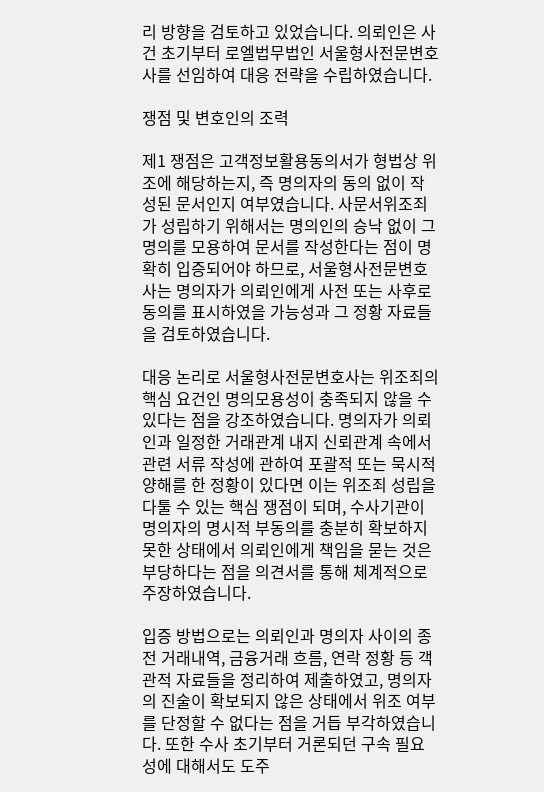리 방향을 검토하고 있었습니다. 의뢰인은 사건 초기부터 로엘법무법인 서울형사전문변호사를 선임하여 대응 전략을 수립하였습니다.

쟁점 및 변호인의 조력

제1 쟁점은 고객정보활용동의서가 형법상 위조에 해당하는지, 즉 명의자의 동의 없이 작성된 문서인지 여부였습니다. 사문서위조죄가 성립하기 위해서는 명의인의 승낙 없이 그 명의를 모용하여 문서를 작성한다는 점이 명확히 입증되어야 하므로, 서울형사전문변호사는 명의자가 의뢰인에게 사전 또는 사후로 동의를 표시하였을 가능성과 그 정황 자료들을 검토하였습니다.

대응 논리로 서울형사전문변호사는 위조죄의 핵심 요건인 명의모용성이 충족되지 않을 수 있다는 점을 강조하였습니다. 명의자가 의뢰인과 일정한 거래관계 내지 신뢰관계 속에서 관련 서류 작성에 관하여 포괄적 또는 묵시적 양해를 한 정황이 있다면 이는 위조죄 성립을 다툴 수 있는 핵심 쟁점이 되며, 수사기관이 명의자의 명시적 부동의를 충분히 확보하지 못한 상태에서 의뢰인에게 책임을 묻는 것은 부당하다는 점을 의견서를 통해 체계적으로 주장하였습니다.

입증 방법으로는 의뢰인과 명의자 사이의 종전 거래내역, 금융거래 흐름, 연락 정황 등 객관적 자료들을 정리하여 제출하였고, 명의자의 진술이 확보되지 않은 상태에서 위조 여부를 단정할 수 없다는 점을 거듭 부각하였습니다. 또한 수사 초기부터 거론되던 구속 필요성에 대해서도 도주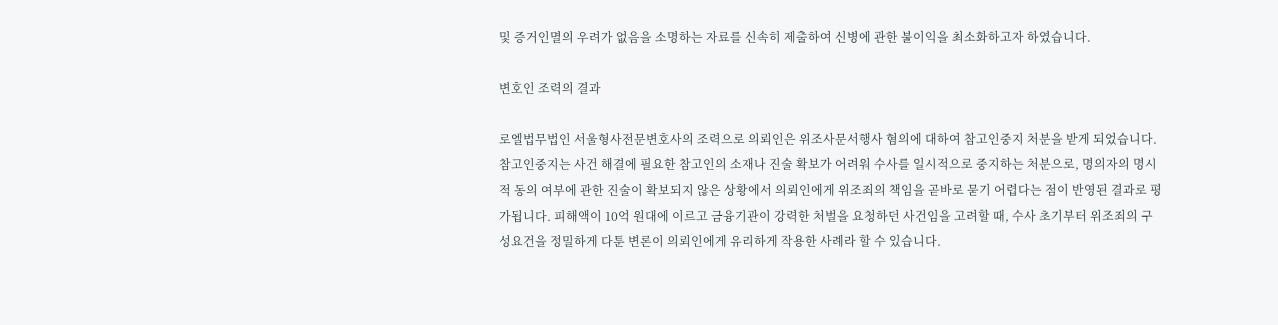및 증거인멸의 우려가 없음을 소명하는 자료를 신속히 제출하여 신병에 관한 불이익을 최소화하고자 하였습니다.

변호인 조력의 결과

로엘법무법인 서울형사전문변호사의 조력으로 의뢰인은 위조사문서행사 혐의에 대하여 참고인중지 처분을 받게 되었습니다. 참고인중지는 사건 해결에 필요한 참고인의 소재나 진술 확보가 어려워 수사를 일시적으로 중지하는 처분으로, 명의자의 명시적 동의 여부에 관한 진술이 확보되지 않은 상황에서 의뢰인에게 위조죄의 책임을 곧바로 묻기 어렵다는 점이 반영된 결과로 평가됩니다. 피해액이 10억 원대에 이르고 금융기관이 강력한 처벌을 요청하던 사건임을 고려할 때, 수사 초기부터 위조죄의 구성요건을 정밀하게 다툰 변론이 의뢰인에게 유리하게 작용한 사례라 할 수 있습니다.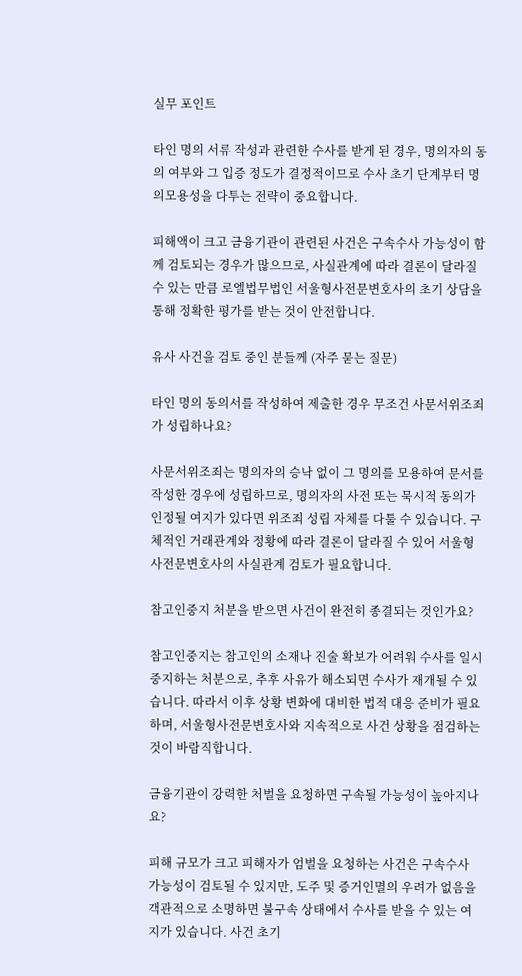실무 포인트

타인 명의 서류 작성과 관련한 수사를 받게 된 경우, 명의자의 동의 여부와 그 입증 정도가 결정적이므로 수사 초기 단계부터 명의모용성을 다투는 전략이 중요합니다.

피해액이 크고 금융기관이 관련된 사건은 구속수사 가능성이 함께 검토되는 경우가 많으므로, 사실관계에 따라 결론이 달라질 수 있는 만큼 로엘법무법인 서울형사전문변호사의 초기 상담을 통해 정확한 평가를 받는 것이 안전합니다.

유사 사건을 검토 중인 분들께 (자주 묻는 질문)

타인 명의 동의서를 작성하여 제출한 경우 무조건 사문서위조죄가 성립하나요?

사문서위조죄는 명의자의 승낙 없이 그 명의를 모용하여 문서를 작성한 경우에 성립하므로, 명의자의 사전 또는 묵시적 동의가 인정될 여지가 있다면 위조죄 성립 자체를 다툴 수 있습니다. 구체적인 거래관계와 정황에 따라 결론이 달라질 수 있어 서울형사전문변호사의 사실관계 검토가 필요합니다.

참고인중지 처분을 받으면 사건이 완전히 종결되는 것인가요?

참고인중지는 참고인의 소재나 진술 확보가 어려워 수사를 일시 중지하는 처분으로, 추후 사유가 해소되면 수사가 재개될 수 있습니다. 따라서 이후 상황 변화에 대비한 법적 대응 준비가 필요하며, 서울형사전문변호사와 지속적으로 사건 상황을 점검하는 것이 바람직합니다.

금융기관이 강력한 처벌을 요청하면 구속될 가능성이 높아지나요?

피해 규모가 크고 피해자가 엄벌을 요청하는 사건은 구속수사 가능성이 검토될 수 있지만, 도주 및 증거인멸의 우려가 없음을 객관적으로 소명하면 불구속 상태에서 수사를 받을 수 있는 여지가 있습니다. 사건 초기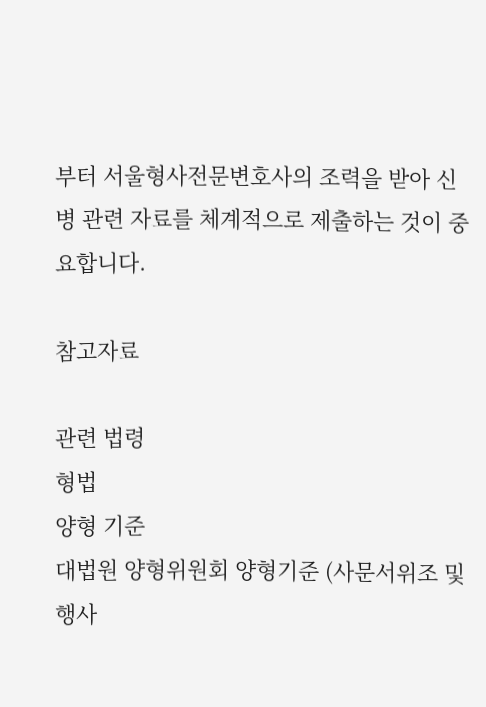부터 서울형사전문변호사의 조력을 받아 신병 관련 자료를 체계적으로 제출하는 것이 중요합니다.

참고자료

관련 법령
형법
양형 기준
대법원 양형위원회 양형기준 (사문서위조 및 행사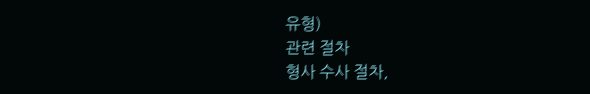유형)
관련 절차
형사 수사 절차,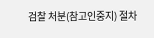검찰 처분(참고인중지) 절차